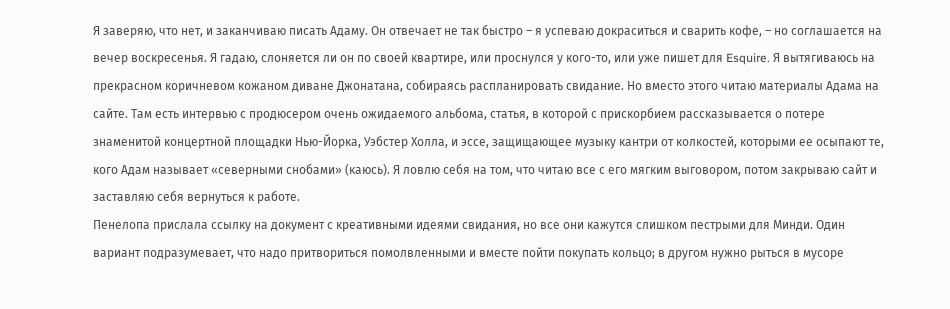Я заверяю, что нет, и заканчиваю писать Адаму. Он отвечает не так быстро – я успеваю докраситься и сварить кофе, – но соглашается на вечер воскресенья. Я гадаю, слоняется ли он по своей квартире, или проснулся у кого-то, или уже пишет для Esquire. Я вытягиваюсь на прекрасном коричневом кожаном диване Джонатана, собираясь распланировать свидание. Но вместо этого читаю материалы Адама на сайте. Там есть интервью с продюсером очень ожидаемого альбома, статья, в которой с прискорбием рассказывается о потере знаменитой концертной площадки Нью-Йорка, Уэбстер Холла, и эссе, защищающее музыку кантри от колкостей, которыми ее осыпают те, кого Адам называет «северными снобами» (каюсь). Я ловлю себя на том, что читаю все с его мягким выговором, потом закрываю сайт и заставляю себя вернуться к работе.
Пенелопа прислала ссылку на документ с креативными идеями свидания, но все они кажутся слишком пестрыми для Минди. Один вариант подразумевает, что надо притвориться помолвленными и вместе пойти покупать кольцо; в другом нужно рыться в мусоре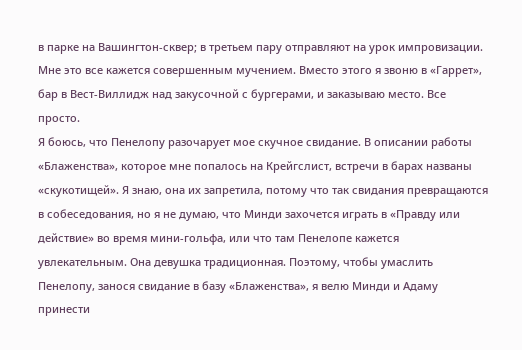в парке на Вашингтон-сквер; в третьем пару отправляют на урок импровизации. Мне это все кажется совершенным мучением. Вместо этого я звоню в «Гаррет», бар в Вест-Виллидж над закусочной с бургерами, и заказываю место. Все просто.
Я боюсь, что Пенелопу разочарует мое скучное свидание. В описании работы «Блаженства», которое мне попалось на Крейгслист, встречи в барах названы «скукотищей». Я знаю, она их запретила, потому что так свидания превращаются в собеседования, но я не думаю, что Минди захочется играть в «Правду или действие» во время мини-гольфа, или что там Пенелопе кажется увлекательным. Она девушка традиционная. Поэтому, чтобы умаслить Пенелопу, занося свидание в базу «Блаженства», я велю Минди и Адаму принести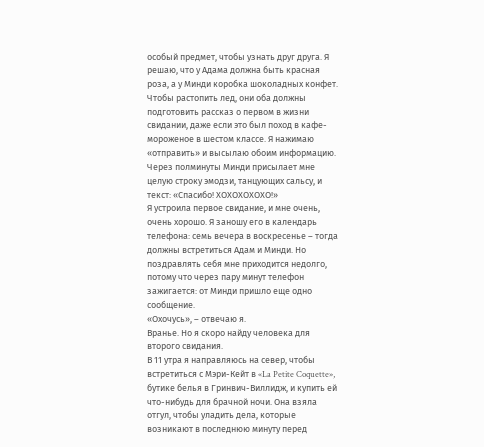особый предмет, чтобы узнать друг друга. Я решаю, что у Адама должна быть красная роза, а у Минди коробка шоколадных конфет. Чтобы растопить лед, они оба должны подготовить рассказ о первом в жизни свидании, даже если это был поход в кафе-мороженое в шестом классе. Я нажимаю «отправить» и высылаю обоим информацию. Через полминуты Минди присылает мне целую строку эмодзи, танцующих сальсу, и текст: «Спасибо! ХОХОХОХОХО!»
Я устроила первое свидание, и мне очень, очень хорошо. Я заношу его в календарь телефона: семь вечера в воскресенье – тогда должны встретиться Адам и Минди. Но поздравлять себя мне приходится недолго, потому что через пару минут телефон зажигается: от Минди пришло еще одно сообщение.
«Охочусь», – отвечаю я.
Вранье. Но я скоро найду человека для второго свидания.
В 11 утра я направляюсь на север, чтобы встретиться с Мэри-Кейт в «La Petite Coquette», бутике белья в Гринвич-Виллидж, и купить ей что-нибудь для брачной ночи. Она взяла отгул, чтобы уладить дела, которые возникают в последнюю минуту перед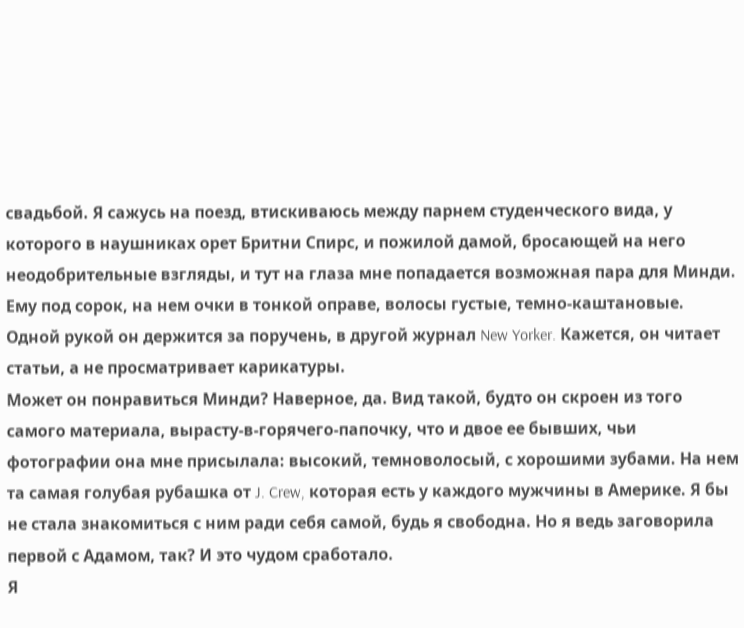свадьбой. Я сажусь на поезд, втискиваюсь между парнем студенческого вида, у которого в наушниках орет Бритни Спирс, и пожилой дамой, бросающей на него неодобрительные взгляды, и тут на глаза мне попадается возможная пара для Минди.
Ему под сорок, на нем очки в тонкой оправе, волосы густые, темно-каштановые. Одной рукой он держится за поручень, в другой журнал New Yorker. Кажется, он читает статьи, а не просматривает карикатуры.
Может он понравиться Минди? Наверное, да. Вид такой, будто он скроен из того самого материала, вырасту-в-горячего-папочку, что и двое ее бывших, чьи фотографии она мне присылала: высокий, темноволосый, с хорошими зубами. На нем та самая голубая рубашка от J. Crew, которая есть у каждого мужчины в Америке. Я бы не стала знакомиться с ним ради себя самой, будь я свободна. Но я ведь заговорила первой с Адамом, так? И это чудом сработало.
Я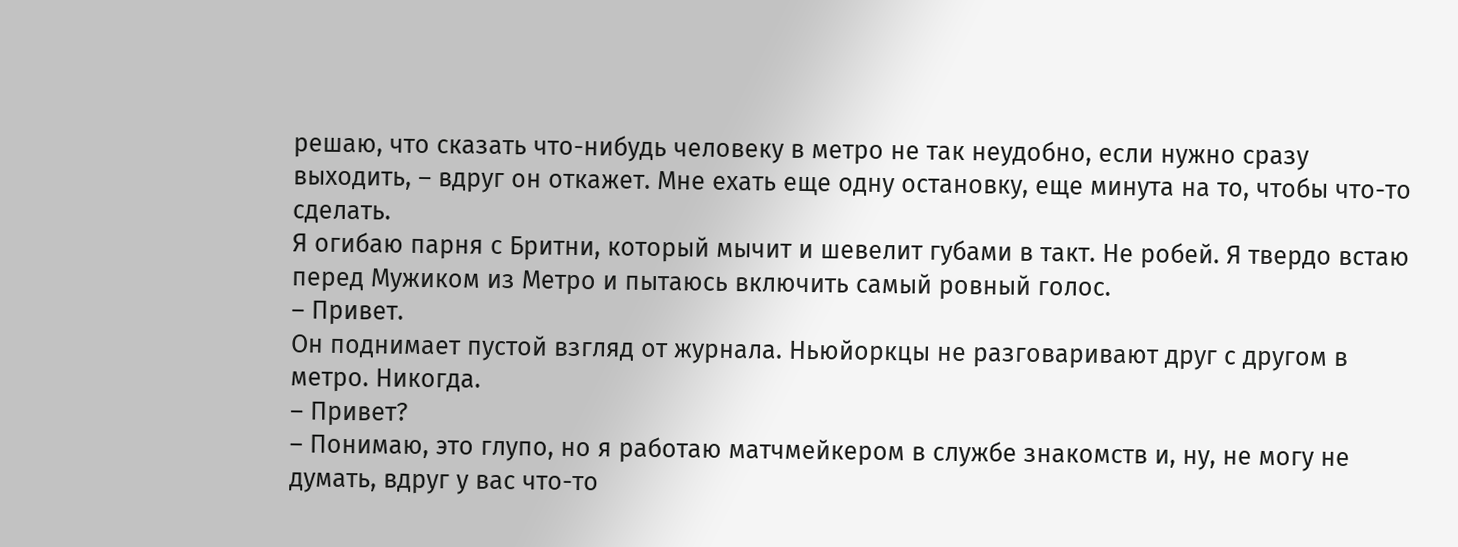решаю, что сказать что-нибудь человеку в метро не так неудобно, если нужно сразу выходить, – вдруг он откажет. Мне ехать еще одну остановку, еще минута на то, чтобы что-то сделать.
Я огибаю парня с Бритни, который мычит и шевелит губами в такт. Не робей. Я твердо встаю перед Мужиком из Метро и пытаюсь включить самый ровный голос.
– Привет.
Он поднимает пустой взгляд от журнала. Ньюйоркцы не разговаривают друг с другом в метро. Никогда.
– Привет?
– Понимаю, это глупо, но я работаю матчмейкером в службе знакомств и, ну, не могу не думать, вдруг у вас что-то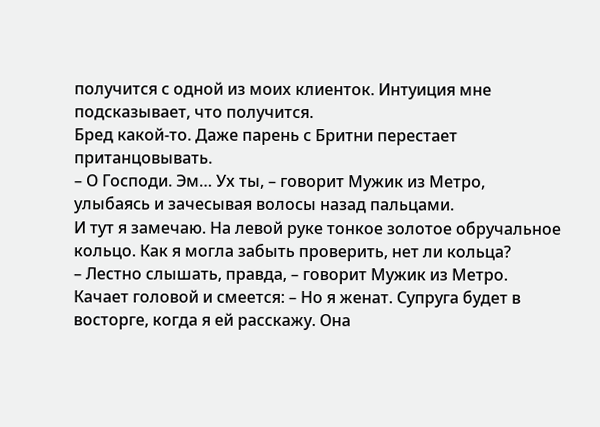получится с одной из моих клиенток. Интуиция мне подсказывает, что получится.
Бред какой-то. Даже парень с Бритни перестает пританцовывать.
– О Господи. Эм… Ух ты, – говорит Мужик из Метро, улыбаясь и зачесывая волосы назад пальцами.
И тут я замечаю. На левой руке тонкое золотое обручальное кольцо. Как я могла забыть проверить, нет ли кольца?
– Лестно слышать, правда, – говорит Мужик из Метро. Качает головой и смеется: – Но я женат. Супруга будет в восторге, когда я ей расскажу. Она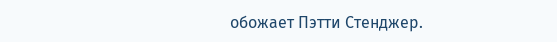обожает Пэтти Стенджер.